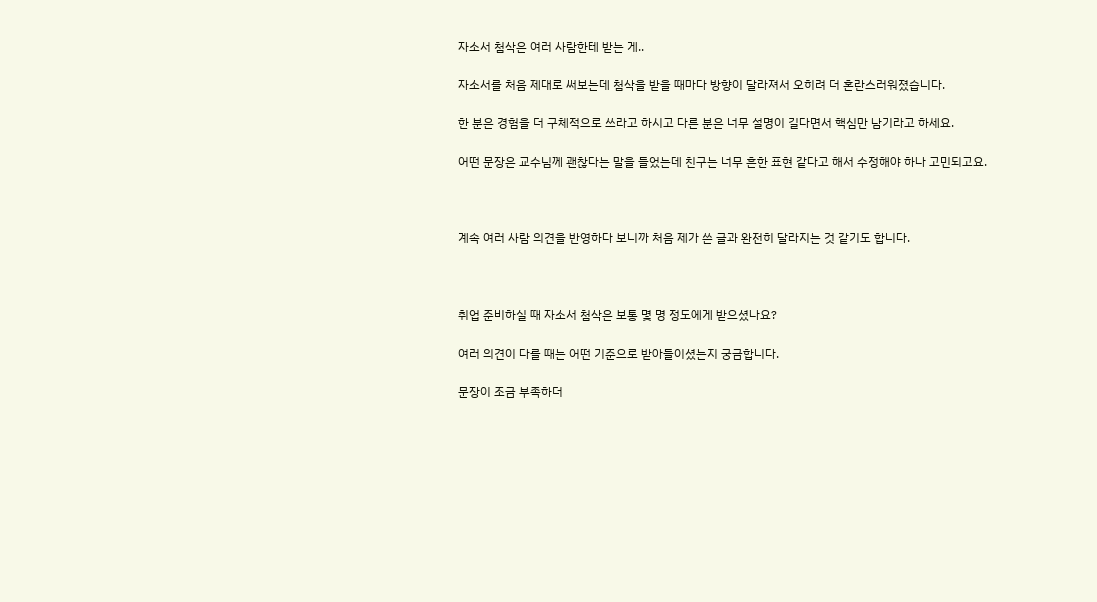자소서 첨삭은 여러 사람한테 받는 게..

자소서를 처음 제대로 써보는데 첨삭을 받을 때마다 방향이 달라져서 오히려 더 혼란스러워졌습니다.

한 분은 경험을 더 구체적으로 쓰라고 하시고 다른 분은 너무 설명이 길다면서 핵심만 남기라고 하세요.

어떤 문장은 교수님께 괜찮다는 말을 들었는데 친구는 너무 흔한 표현 같다고 해서 수정해야 하나 고민되고요.



계속 여러 사람 의견을 반영하다 보니까 처음 제가 쓴 글과 완전히 달라지는 것 같기도 합니다.



취업 준비하실 때 자소서 첨삭은 보통 몇 명 정도에게 받으셨나요?

여러 의견이 다를 때는 어떤 기준으로 받아들이셨는지 궁금합니다.

문장이 조금 부족하더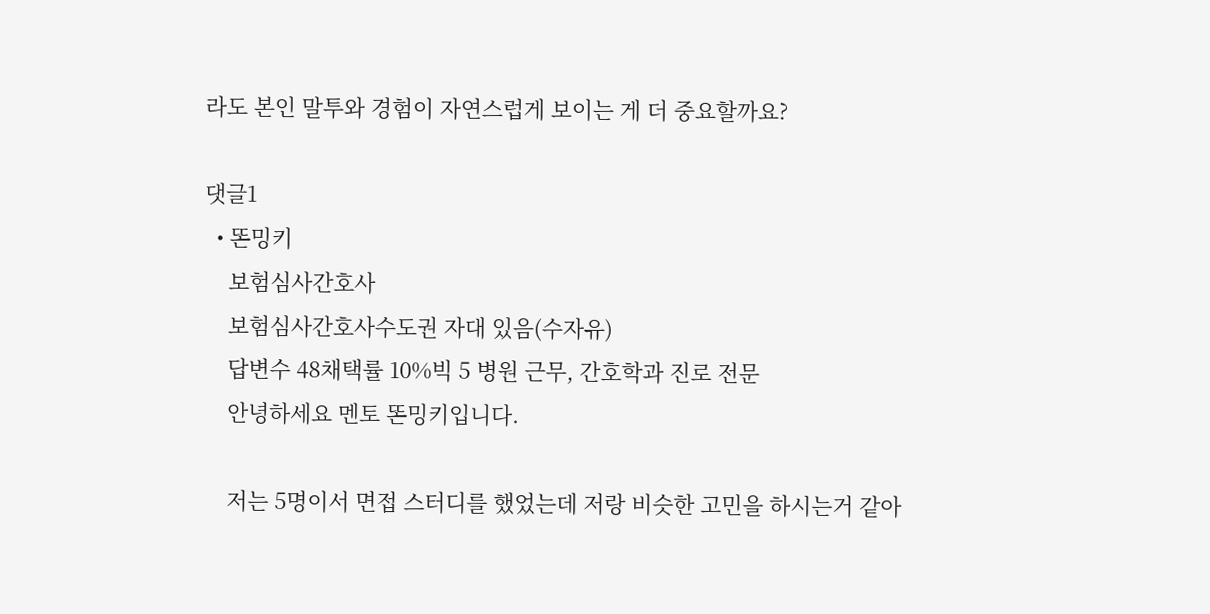라도 본인 말투와 경험이 자연스럽게 보이는 게 더 중요할까요?

댓글1
  • 똔밍키
    보험심사간호사
    보험심사간호사수도권 자대 있음(수자유)
    답변수 48채택률 10%빅 5 병원 근무, 간호학과 진로 전문
    안녕하세요 멘토 똔밍키입니다.

    저는 5명이서 면접 스터디를 했었는데 저랑 비슷한 고민을 하시는거 같아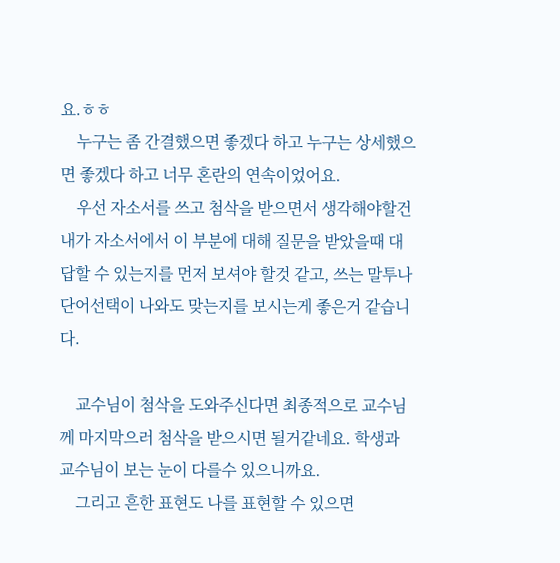요.ㅎㅎ
    누구는 좀 간결했으면 좋겠다 하고 누구는 상세했으면 좋겠다 하고 너무 혼란의 연속이었어요.
    우선 자소서를 쓰고 첨삭을 받으면서 생각해야할건 내가 자소서에서 이 부분에 대해 질문을 받았을때 대답할 수 있는지를 먼저 보셔야 할것 같고, 쓰는 말투나 단어선택이 나와도 맞는지를 보시는게 좋은거 같습니다.

    교수님이 첨삭을 도와주신다면 최종적으로 교수님께 마지막으러 첨삭을 받으시면 될거같네요. 학생과 교수님이 보는 눈이 다를수 있으니까요.
    그리고 흔한 표현도 나를 표현할 수 있으면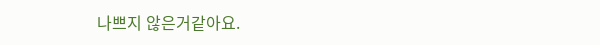나쁘지 않은거같아요.